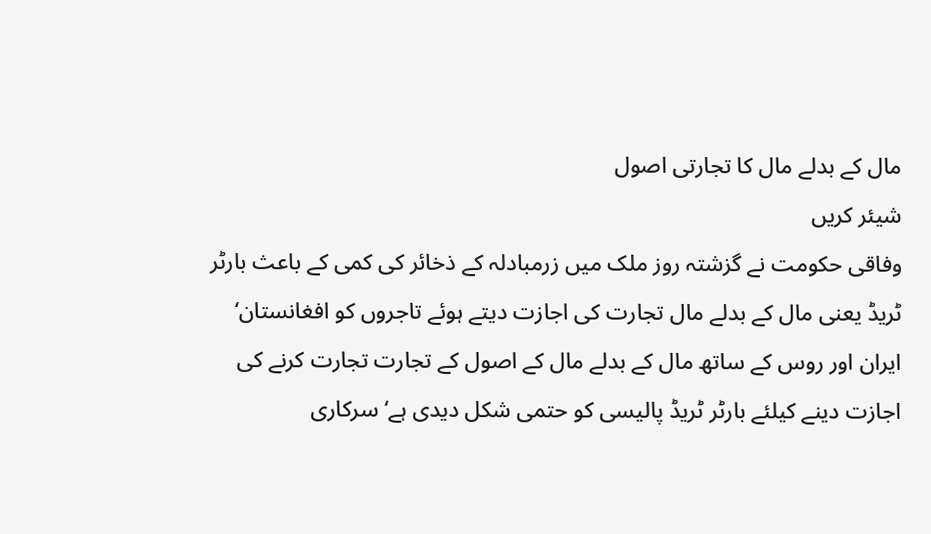مال کے بدلے مال کا تجارتی اصول
شیئر کریں
وفاقی حکومت نے گزشتہ روز ملک میں زرمبادلہ کے ذخائر کی کمی کے باعث بارٹر ٹریڈ یعنی مال کے بدلے مال تجارت کی اجازت دیتے ہوئے تاجروں کو افغانستان‘ ایران اور روس کے ساتھ مال کے بدلے مال کے اصول کے تجارت تجارت کرنے کی اجازت دینے کیلئے بارٹر ٹریڈ پالیسی کو حتمی شکل دیدی ہے‘ سرکاری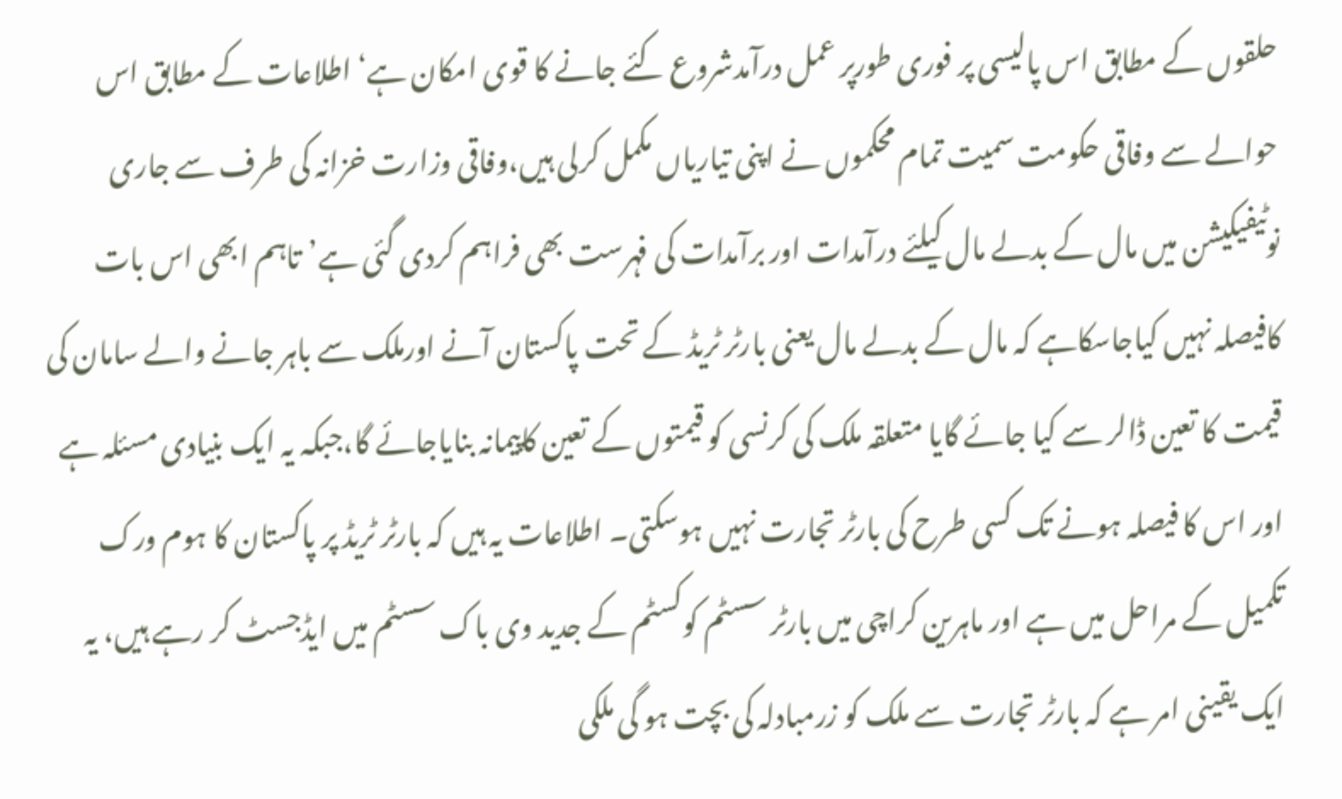حلقوں کے مطابق اس پالیسی پر فوری طورپر عمل درآمدشروع کئے جانے کا قوی امکان ہے‘ اطلاعات کے مطابق اس حوالے سے وفاقی حکومت سمیت تمام محکموں نے اپنی تیاریاں مکمل کرلی ہیں،وفاقی وزارت خزانہ کی طرف سے جاری نوٹیفیکیشن میں مال کے بدلے مال کیلئے درآمدات اور برآمدات کی فہرست بھی فراہم کردی گئی ہے’تاہم ابھی اس بات کافیصلہ نہیں کیاجاسکاہے کہ مال کے بدلے مال یعنی بارٹر ٹریڈ کے تحت پاکستان آنے اورملک سے باہر جانے والے سامان کی قیمت کا تعین ڈالر سے کیا جائے گایا متعلقہ ملک کی کرنسی کو قیمتوں کے تعین کاپیمانہ بنایاجائے گا،جبکہ یہ ایک بنیادی مسئلہ ہے اور اس کا فیصلہ ہونے تک کسی طرح کی بارٹر تجارت نہیں ہوسکتی۔ اطلاعات یہ ہیں کہ بارٹر ٹریڈ پر پاکستان کا ہوم ورک تکمیل کے مراحل میں ہے اور ماہرین کراچی میں بارٹر سسٹم کوکسٹم کے جدید وی باک سسٹم میں ایڈجسٹ کر رہے ہیں، یہ ایک یقینی امر ہے کہ بارٹر تجارت سے ملک کو زرمبادلہ کی بچت ہو گی ملکی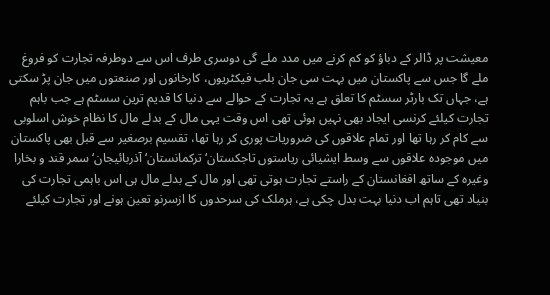معیشت پر ڈالر کے دباؤ کو کم کرنے میں مدد ملے گی دوسری طرف اس سے دوطرفہ تجارت کو فروغ ملے گا جس سے پاکستان میں بہت سی جان بلب فیکٹریوں، کارخانوں اور صنعتوں میں جان پڑ سکتی ہے، جہاں تک بارٹر سسٹم کا تعلق ہے یہ تجارت کے حوالے سے دنیا کا قدیم ترین سسٹم ہے جب باہم تجارت کیلئے کرنسی ایجاد بھی نہیں ہوئی تھی اس وقت یہی مال کے بدلے مال کا نظام خوش اسلوبی سے کام کر رہا تھا اور تمام علاقوں کی ضروریات پوری کر رہا تھا، تقسیم برصغیر سے قبل بھی پاکستان میں موجودہ علاقوں سے وسط ایشیائی ریاستوں تاجکستان‘ ترکمانستان‘ آذربائیجان‘ سمر قند و بخارا وغیرہ کے ساتھ افغانستان کے راستے تجارت ہوتی تھی اور مال کے بدلے مال ہی اس باہمی تجارت کی بنیاد تھی تاہم اب دنیا بہت بدل چکی ہے، ہرملک کی سرحدوں کا ازسرنو تعین ہونے اور تجارت کیلئے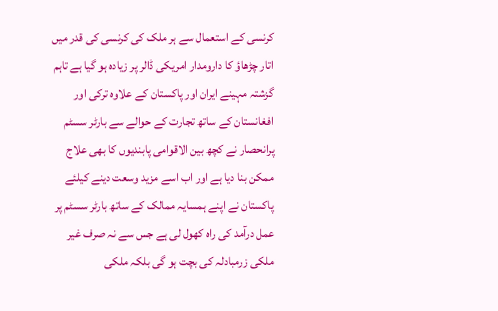کرنسی کے استعمال سے ہر ملک کی کرنسی کی قدر میں اتار چڑھاؤ کا دارومدار امریکی ڈالر پر زیادہ ہو گیا ہے تاہم گزشتہ مہینے ایران اور پاکستان کے علاوہ ترکی اور افغانستان کے ساتھ تجارت کے حوالے سے بارٹر سسٹم پرانحصار نے کچھ بین الاقوامی پابندیوں کا بھی علاج ممکن بنا دیا ہے اور اب اسے مزید وسعت دینے کیلئے پاکستان نے اپنے ہمسایہ ممالک کے ساتھ بارٹر سسٹم پر عمل درآمد کی راہ کھول لی ہے جس سے نہ صرف غیر ملکی زرمبادلہ کی بچت ہو گی بلکہ ملکی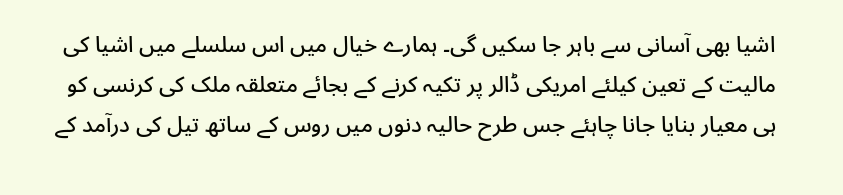اشیا بھی آسانی سے باہر جا سکیں گی۔ ہمارے خیال میں اس سلسلے میں اشیا کی مالیت کے تعین کیلئے امریکی ڈالر پر تکیہ کرنے کے بجائے متعلقہ ملک کی کرنسی کو ہی معیار بنایا جانا چاہئے جس طرح حالیہ دنوں میں روس کے ساتھ تیل کی درآمد کے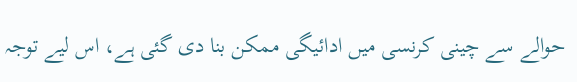حوالے سے چینی کرنسی میں ادائیگی ممکن بنا دی گئی ہے، اس لیے توجہ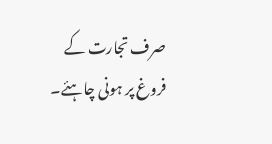صرف تجارت کے فروغ پر ہونی چاہئے۔